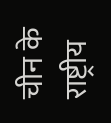चीन के राष्ट्रीय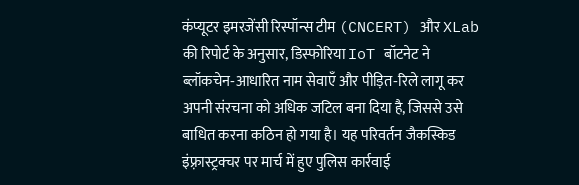कंप्यूटर इमरजेंसी रिस्पॉन्स टीम (CNCERT) और XLab की रिपोर्ट के अनुसार, डिस्फोरिया IoT बॉटनेट ने ब्लॉकचेन‑आधारित नाम सेवाएँ और पीड़ित‑रिले लागू कर अपनी संरचना को अधिक जटिल बना दिया है, जिससे उसे बाधित करना कठिन हो गया है। यह परिवर्तन जैकस्किड इंफ़्रास्ट्रक्चर पर मार्च में हुए पुलिस कार्रवाई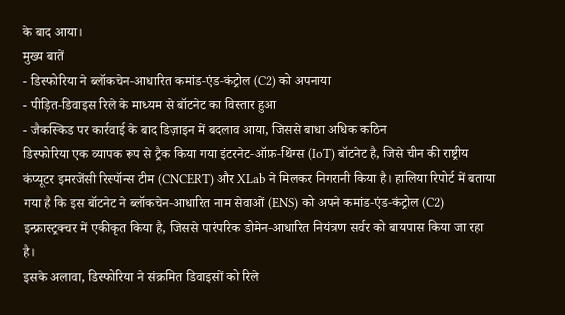के बाद आया।
मुख्य बातें
- डिस्फोरिया ने ब्लॉकचेन‑आधारित कमांड‑एंड‑कंट्रोल (C2) को अपनाया
- पीड़ित‑डिवाइस रिले के माध्यम से बॉटनेट का विस्तार हुआ
- जैकस्किड पर कार्रवाई के बाद डिज़ाइन में बदलाव आया, जिससे बाधा अधिक कठिन
डिस्फोरिया एक व्यापक रूप से ट्रैक किया गया इंटरनेट‑ऑफ़‑थिंग्स (IoT) बॉटनेट है, जिसे चीन की राष्ट्रीय कंप्यूटर इमरजेंसी रिस्पॉन्स टीम (CNCERT) और XLab ने मिलकर निगरानी किया है। हालिया रिपोर्ट में बताया गया है कि इस बॉटनेट ने ब्लॉकचेन‑आधारित नाम सेवाओं (ENS) को अपने कमांड‑एंड‑कंट्रोल (C2) इन्फ्रास्ट्रक्चर में एकीकृत किया है, जिससे पारंपरिक डोमेन‑आधारित नियंत्रण सर्वर को बायपास किया जा रहा है।
इसके अलावा, डिस्फोरिया ने संक्रमित डिवाइसों को रिले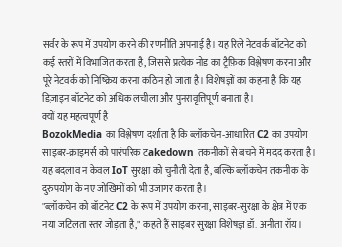सर्वर के रूप में उपयोग करने की रणनीति अपनाई है। यह रिले नेटवर्क बॉटनेट को कई स्तरों में विभाजित करता है, जिससे प्रत्येक नोड का ट्रैफ़िक विश्लेषण करना और पूरे नेटवर्क को निष्क्रिय करना कठिन हो जाता है। विशेषज्ञों का कहना है कि यह डिज़ाइन बॉटनेट को अधिक लचीला और पुनरावृत्तिपूर्ण बनाता है।
क्यों यह महत्वपूर्ण है
BozokMedia का विश्लेषण दर्शाता है कि ब्लॉकचेन‑आधारित C2 का उपयोग साइबर‑क्राइमर्स को पारंपरिक टakedown तकनीकों से बचने में मदद करता है। यह बदलाव न केवल IoT सुरक्षा को चुनौती देता है, बल्कि ब्लॉकचेन तकनीक के दुरुपयोग के नए जोखिमों को भी उजागर करता है।
"ब्लॉकचेन को बॉटनेट C2 के रूप में उपयोग करना, साइबर‑सुरक्षा के क्षेत्र में एक नया जटिलता स्तर जोड़ता है," कहते हैं साइबर सुरक्षा विशेषज्ञ डॉ. अनीता रॉय।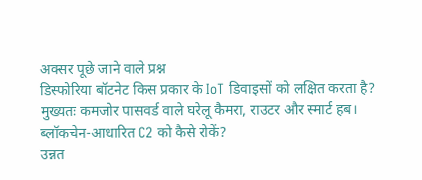अक्सर पूछे जाने वाले प्रश्न
डिस्फोरिया बॉटनेट किस प्रकार के IoT डिवाइसों को लक्षित करता है?
मुख्यतः कमजोर पासवर्ड वाले घरेलू कैमरा, राउटर और स्मार्ट हब।
ब्लॉकचेन‑आधारित C2 को कैसे रोकें?
उन्नत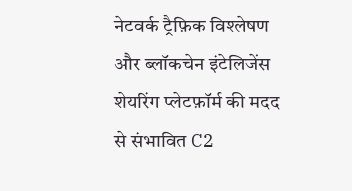नेटवर्क ट्रैफ़िक विश्लेषण और ब्लॉकचेन इंटेलिजेंस शेयरिंग प्लेटफ़ॉर्म की मदद से संभावित C2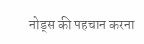नोड्स की पहचान करना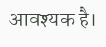आवश्यक है।